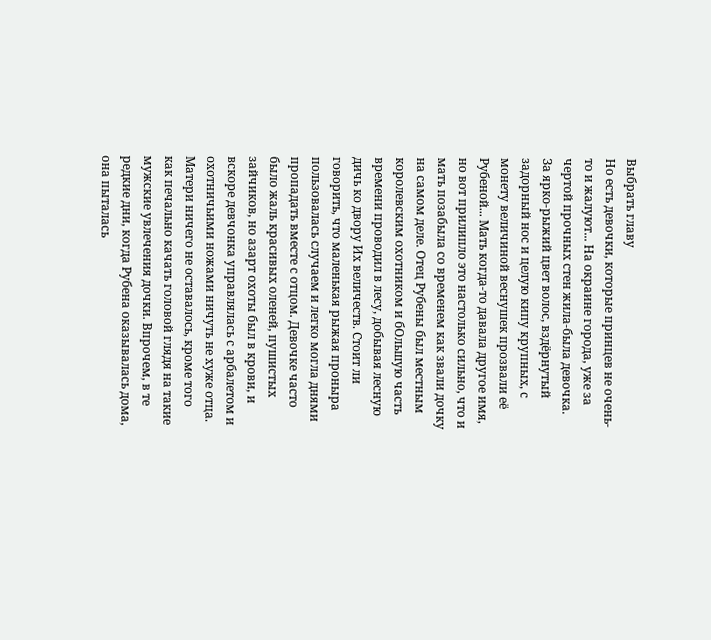Выбрать главу
Но есть девочки, которые принцев не очень-то и жалуют... На окраине города, уже за чертой прочных стен жила-была девочка. За ярко-рыжий цвет волос, вздёрнутый задорный нос и целую кипу крупных, с монету величиной веснушек прозвали её Рубеной... Мать когда-то давала другое имя, но вот прилипло это настолько сильно, что и мать позабыла со временем как звали дочку на самом деле. Отец Рубены был местным королевским охотником и бОльшую часть времени проводил в лесу, добывая лесную дичь ко двору Их величеств. Стоит ли говорить, что маленькая рыжая проныра пользовалась случаем и легко могла днями пропадать вместе с отцом. Девочке часто было жаль красивых оленей, пушистых зайчиков, но азарт охоты был в крови, и вскоре девчонка управлялась с арбалетом и охотничьими ножами ничуть не хуже отца. Матери ничего не оставалось, кроме того как печально качать головой глядя на такие мужские увлечения дочки. Впрочем, в те редкие дни, когда Рубена оказывалась дома, она пыталась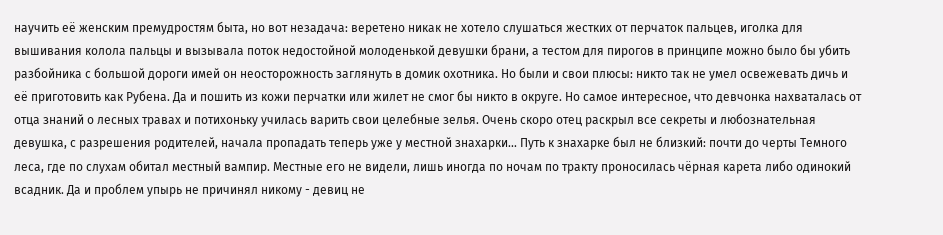научить её женским премудростям быта, но вот незадача: веретено никак не хотело слушаться жестких от перчаток пальцев, иголка для вышивания колола пальцы и вызывала поток недостойной молоденькой девушки брани, а тестом для пирогов в принципе можно было бы убить разбойника с большой дороги имей он неосторожность заглянуть в домик охотника. Но были и свои плюсы: никто так не умел освежевать дичь и её приготовить как Рубена. Да и пошить из кожи перчатки или жилет не смог бы никто в округе. Но самое интересное, что девчонка нахваталась от отца знаний о лесных травах и потихоньку училась варить свои целебные зелья. Очень скоро отец раскрыл все секреты и любознательная девушка, с разрешения родителей, начала пропадать теперь уже у местной знахарки... Путь к знахарке был не близкий: почти до черты Темного леса, где по слухам обитал местный вампир. Местные его не видели, лишь иногда по ночам по тракту проносилась чёрная карета либо одинокий всадник. Да и проблем упырь не причинял никому - девиц не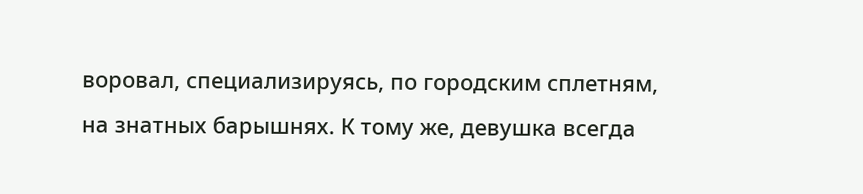воровал, специализируясь, по городским сплетням, на знатных барышнях. К тому же, девушка всегда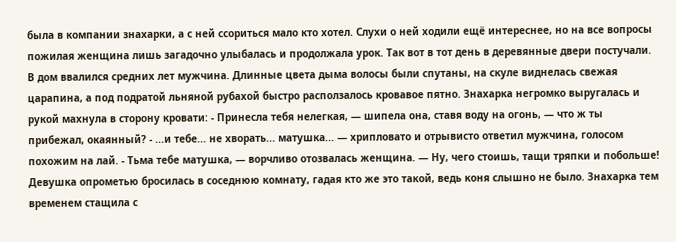была в компании знахарки, а с ней ссориться мало кто хотел. Слухи о ней ходили ещё интереснее, но на все вопросы пожилая женщина лишь загадочно улыбалась и продолжала урок. Так вот в тот день в деревянные двери постучали. В дом ввалился средних лет мужчина. Длинные цвета дыма волосы были спутаны, на скуле виднелась свежая царапина, а под подратой льняной рубахой быстро расползалось кровавое пятно. Знахарка негромко выругалась и рукой махнула в сторону кровати: - Принесла тебя нелегкая, — шипела она, ставя воду на огонь, — что ж ты прибежал, окаянный? - ...и тебе... не хворать... матушка... — хрипловато и отрывисто ответил мужчина, голосом похожим на лай. - Тьма тебе матушка, — ворчливо отозвалась женщина. — Ну, чего стоишь, тащи тряпки и побольше! Девушка опрометью бросилась в соседнюю комнату, гадая кто же это такой, ведь коня слышно не было. Знахарка тем временем стащила с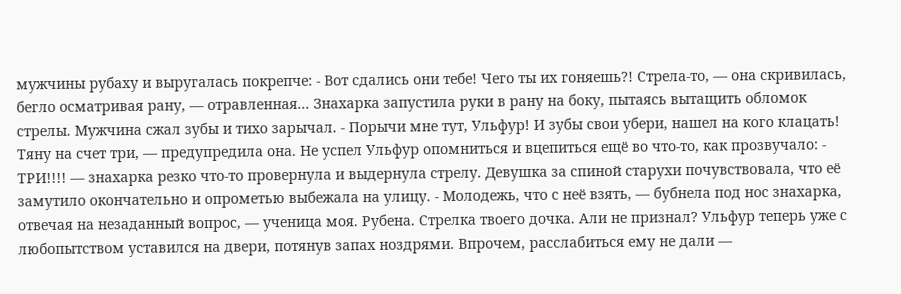мужчины рубаху и выругалась покрепче: - Вот сдались они тебе! Чего ты их гоняешь?! Стрела-то, — она скривилась, бегло осматривая рану, — отравленная... Знахарка запустила руки в рану на боку, пытаясь вытащить обломок стрелы. Мужчина сжал зубы и тихо зарычал. - Порычи мне тут, Ульфур! И зубы свои убери, нашел на кого клацать! Тяну на счет три, — предупредила она. Не успел Ульфур опомниться и вцепиться ещё во что-то, как прозвучало: - ТРИ!!!! — знахарка резко что-то провернула и выдернула стрелу. Девушка за спиной старухи почувствовала, что её замутило окончательно и опрометью выбежала на улицу. - Молодежь, что с неё взять, — бубнела под нос знахарка, отвечая на незаданный вопрос, — ученица моя. Рубена. Стрелка твоего дочка. Али не признал? Ульфур теперь уже с любопытством уставился на двери, потянув запах ноздрями. Впрочем, расслабиться ему не дали —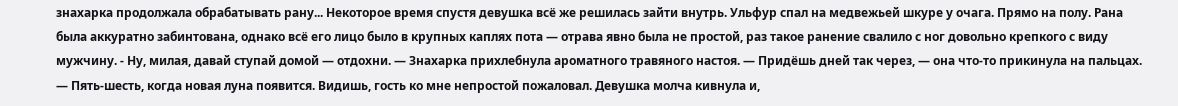знахарка продолжала обрабатывать рану... Некоторое время спустя девушка всё же решилась зайти внутрь. Ульфур спал на медвежьей шкуре у очага. Прямо на полу. Рана была аккуратно забинтована, однако всё его лицо было в крупных каплях пота — отрава явно была не простой, раз такое ранение свалило с ног довольно крепкого с виду мужчину. - Ну, милая, давай ступай домой — отдохни. — Знахарка прихлебнула ароматного травяного настоя. — Придёшь дней так через, — она что-то прикинула на пальцах. — Пять-шесть, когда новая луна появится. Видишь, гость ко мне непростой пожаловал. Девушка молча кивнула и,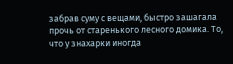забрав суму с вещами, быстро зашагала прочь от старенького лесного домика. То, что у знахарки иногда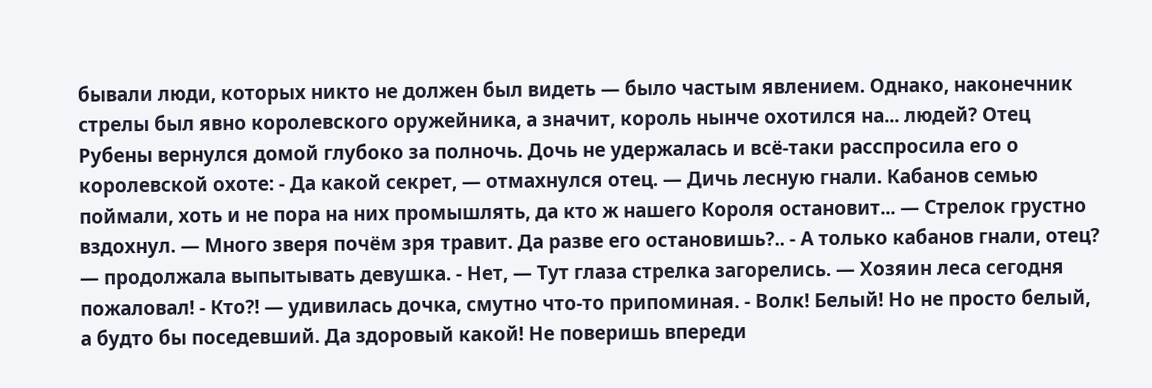бывали люди, которых никто не должен был видеть — было частым явлением. Однако, наконечник стрелы был явно королевского оружейника, а значит, король нынче охотился на... людей? Отец Рубены вернулся домой глубоко за полночь. Дочь не удержалась и всё-таки расспросила его о королевской охоте: - Да какой секрет, — отмахнулся отец. — Дичь лесную гнали. Кабанов семью поймали, хоть и не пора на них промышлять, да кто ж нашего Короля остановит... — Стрелок грустно вздохнул. — Много зверя почём зря травит. Да разве его остановишь?.. - А только кабанов гнали, отец? — продолжала выпытывать девушка. - Нет, — Тут глаза стрелка загорелись. — Хозяин леса сегодня пожаловал! - Кто?! — удивилась дочка, смутно что-то припоминая. - Волк! Белый! Но не просто белый, а будто бы поседевший. Да здоровый какой! Не поверишь впереди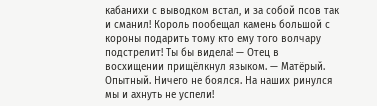кабанихи с выводком встал, и за собой псов так и сманил! Король пообещал камень большой с короны подарить тому кто ему того волчару подстрелит! Ты бы видела! — Отец в восхищении прищёлкнул языком. — Матёрый. Опытный. Ничего не боялся. На наших ринулся мы и ахнуть не успели!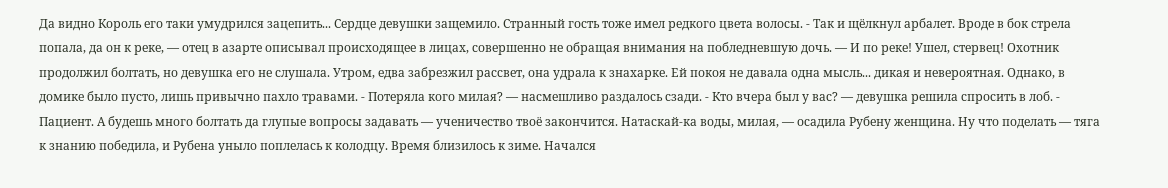Да видно Король его таки умудрился зацепить... Сердце девушки защемило. Странный гость тоже имел редкого цвета волосы. - Так и щёлкнул арбалет. Вроде в бок стрела попала, да он к реке, — отец в азарте описывал происходящее в лицах, совершенно не обращая внимания на побледневшую дочь. — И по реке! Ушел, стервец! Охотник продолжил болтать, но девушка его не слушала. Утром, едва забрезжил рассвет, она удрала к знахарке. Ей покоя не давала одна мысль... дикая и невероятная. Однако, в домике было пусто, лишь привычно пахло травами. - Потеряла кого милая? — насмешливо раздалось сзади. - Кто вчера был у вас? — девушка решила спросить в лоб. - Пациент. А будешь много болтать да глупые вопросы задавать — ученичество твоё закончится. Натаскай-ка воды, милая, — осадила Рубену женщина. Ну что поделать — тяга к знанию победила, и Рубена уныло поплелась к колодцу. Время близилось к зиме. Начался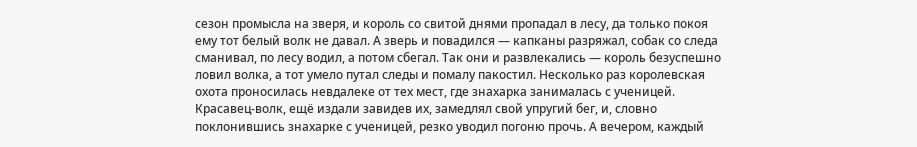сезон промысла на зверя, и король со свитой днями пропадал в лесу, да только покоя ему тот белый волк не давал. А зверь и повадился — капканы разряжал, собак со следа сманивал, по лесу водил, а потом сбегал. Так они и развлекались — король безуспешно ловил волка, а тот умело путал следы и помалу пакостил. Несколько раз королевская охота проносилась невдалеке от тех мест, где знахарка занималась с ученицей. Красавец-волк, ещё издали завидев их, замедлял свой упругий бег, и, словно поклонившись знахарке с ученицей, резко уводил погоню прочь. А вечером, каждый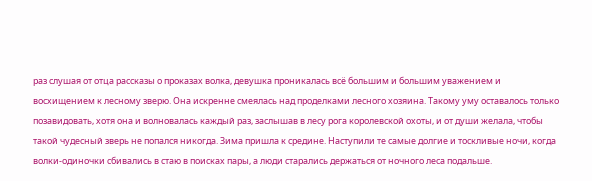раз слушая от отца рассказы о проказах волка, девушка проникалась всё большим и большим уважением и восхищением к лесному зверю. Она искренне смеялась над проделками лесного хозяина. Такому уму оставалось только позавидовать, хотя она и волновалась каждый раз, заслышав в лесу рога королевской охоты, и от души желала, чтобы такой чудесный зверь не попался никогда. Зима пришла к средине. Наступили те самые долгие и тоскливые ночи, когда волки-одиночки сбивались в стаю в поисках пары, а люди старались держаться от ночного леса подальше.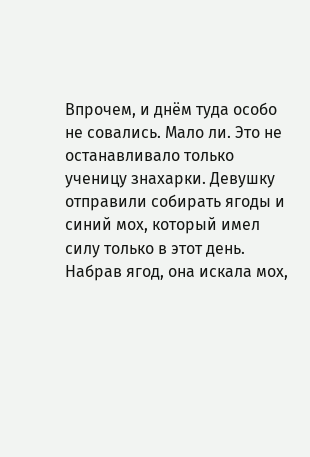Впрочем, и днём туда особо не совались. Мало ли. Это не останавливало только ученицу знахарки. Девушку отправили собирать ягоды и синий мох, который имел силу только в этот день. Набрав ягод, она искала мох,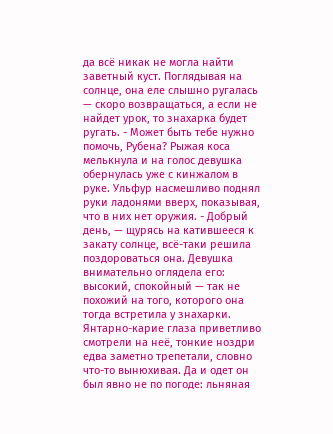да всё никак не могла найти заветный куст. Поглядывая на солнце, она еле слышно ругалась — скоро возвращаться, а если не найдет урок, то знахарка будет ругать. - Может быть тебе нужно помочь, Рубена? Рыжая коса мелькнула и на голос девушка обернулась уже с кинжалом в руке. Ульфур насмешливо поднял руки ладонями вверх, показывая, что в них нет оружия. - Добрый день, — щурясь на катившееся к закату солнце, всё-таки решила поздороваться она. Девушка внимательно оглядела его: высокий, спокойный — так не похожий на того, которого она тогда встретила у знахарки. Янтарно-карие глаза приветливо смотрели на неё, тонкие ноздри едва заметно трепетали, словно что-то вынюхивая. Да и одет он был явно не по погоде: льняная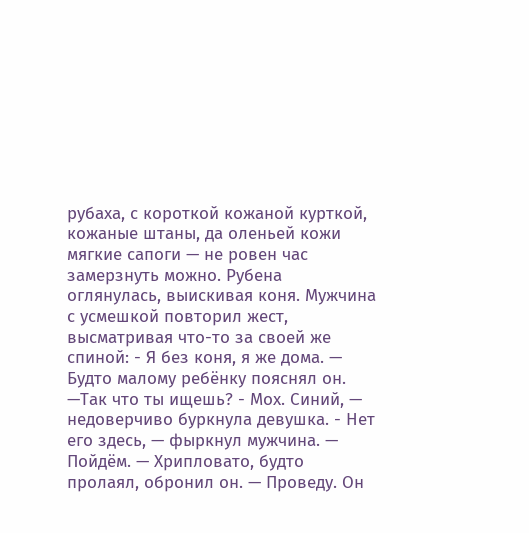рубаха, с короткой кожаной курткой, кожаные штаны, да оленьей кожи мягкие сапоги — не ровен час замерзнуть можно. Рубена оглянулась, выискивая коня. Мужчина с усмешкой повторил жест, высматривая что-то за своей же спиной: - Я без коня, я же дома. — Будто малому ребёнку пояснял он. —Так что ты ищешь? - Мох. Синий, — недоверчиво буркнула девушка. - Нет его здесь, — фыркнул мужчина. — Пойдём. — Хрипловато, будто пролаял, обронил он. — Проведу. Он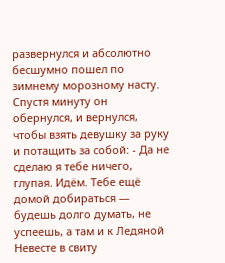развернулся и абсолютно бесшумно пошел по зимнему морозному насту. Спустя минуту он обернулся, и вернулся, чтобы взять девушку за руку и потащить за собой: - Да не сделаю я тебе ничего, глупая. Идём. Тебе ещё домой добираться — будешь долго думать, не успеешь, а там и к Ледяной Невесте в свиту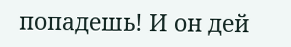попадешь! И он дей